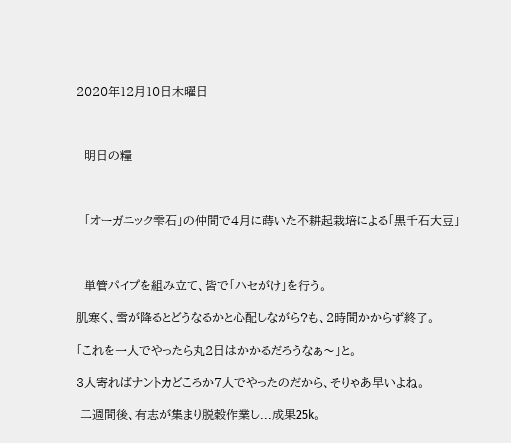2020年12月10日木曜日



  明日の糧



  「オーガニック雫石」の仲間で4月に蒔いた不耕起栽培による「黒千石大豆」



  単管パイプを組み立て、皆で「ハセがけ」を行う。

肌寒く、雪が降るとどうなるかと心配しながら?も、2時間かからず終了。

「これを一人でやったら丸2日はかかるだろうなぁ〜」と。

3人寄ればナントカどころか7人でやったのだから、そりゃあ早いよね。

 二週間後、有志が集まり脱穀作業し...成果25k。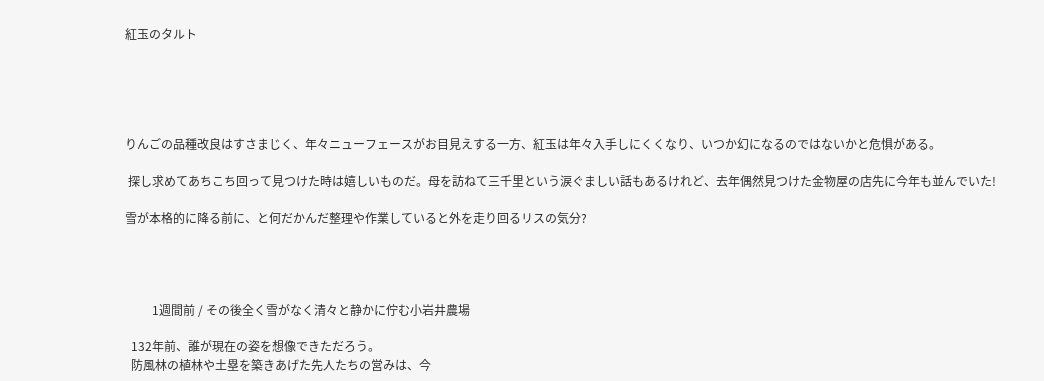紅玉のタルト





りんごの品種改良はすさまじく、年々ニューフェースがお目見えする一方、紅玉は年々入手しにくくなり、いつか幻になるのではないかと危惧がある。

 探し求めてあちこち回って見つけた時は嬉しいものだ。母を訪ねて三千里という涙ぐましい話もあるけれど、去年偶然見つけた金物屋の店先に今年も並んでいた!

雪が本格的に降る前に、と何だかんだ整理や作業していると外を走り回るリスの気分?




         1週間前 / その後全く雪がなく清々と静かに佇む小岩井農場

  132年前、誰が現在の姿を想像できただろう。
  防風林の植林や土塁を築きあげた先人たちの営みは、今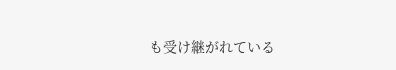も受け継がれている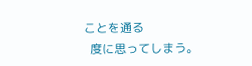ことを通る
  度に思ってしまう。